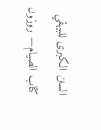السنن الكبرى للبيهقي
كتاب الصيام— روزوں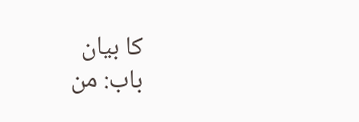کا بیان
باب: من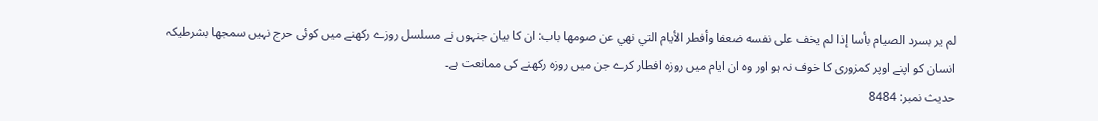لم ير بسرد الصيام بأسا إذا لم يخف على نفسه ضعفا وأفطر الأيام التي نهي عن صومها باب: ان کا بیان جنہوں نے مسلسل روزے رکھنے میں کوئی حرج نہیں سمجھا بشرطیکہ انسان کو اپنے اوپر کمزوری کا خوف نہ ہو اور وہ ان ایام میں روزہ افطار کرے جن میں روزہ رکھنے کی ممانعت ہے۔
حدیث نمبر: 8484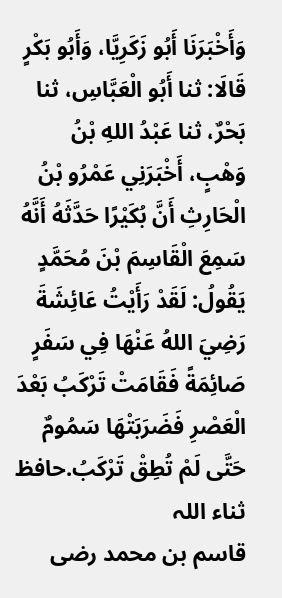وَأَخْبَرَنَا أَبُو زَكَرِيَّا، وَأَبُو بَكْرٍ قَالَا: ثنا أَبُو الْعَبَّاسِ، ثنا بَحْرٌ، ثنا عَبْدُ اللهِ بْنُ وَهْبٍ، أَخْبَرَنِي عَمْرُو بْنُ الْحَارِثِ أَنَّ بُكَيْرًا حَدَّثَهُ أَنَّهُ سَمِعَ الْقَاسِمَ بْنَ مُحَمَّدٍ يَقُولُ: لَقَدْ رَأَيْتُ عَائِشَةَ رَضِيَ اللهُ عَنْهَا فِي سَفَرٍ صَائِمَةً فَقَامَتْ تَرْكَبُ بَعْدَ الْعَصْرِ فَضَرَبَتْهَا سَمُومٌ حَتَّى لَمْ تُطِقْ تَرْكَبُ.حافظ ثناء اللہ
قاسم بن محمد رضی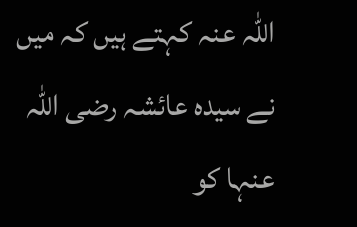اللہ عنہ کہتے ہیں کہ میں نے سیدہ عائشہ رضی اللہ عنہا کو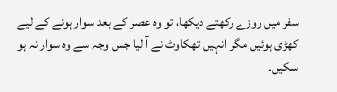سفر میں روزے رکھتے دیکھا، تو وہ عصر کے بعد سوار ہونے کے لیے کھڑی ہوئیں مگر انہیں تھکاوٹ نے آ لیا جس وجہ سے وہ سوار نہ ہو سکیں۔